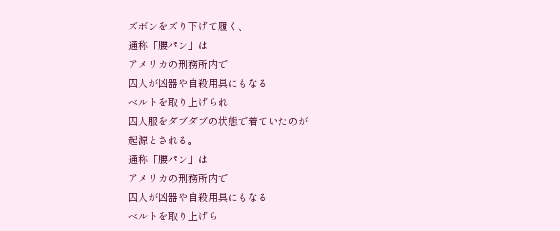ズボンをズり下げて履く、
通称「腰パン」は
アメリカの刑務所内で
囚人が凶器や自殺用具にもなる
ベルトを取り上げられ
囚人服をダブダブの状態で着ていたのが
起源とされる。
通称「腰パン」は
アメリカの刑務所内で
囚人が凶器や自殺用具にもなる
ベルトを取り上げら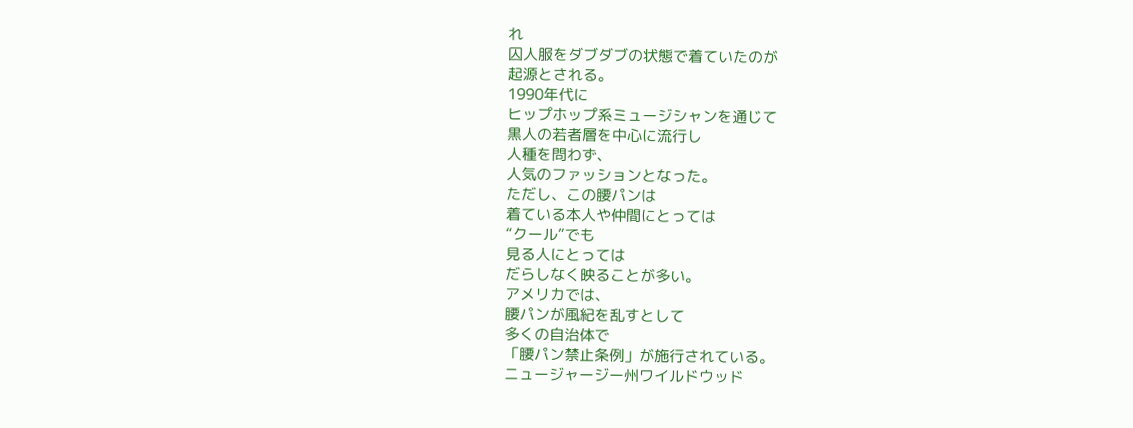れ
囚人服をダブダブの状態で着ていたのが
起源とされる。
1990年代に
ヒップホップ系ミュージシャンを通じて
黒人の若者層を中心に流行し
人種を問わず、
人気のファッションとなった。
ただし、この腰パンは
着ている本人や仲間にとっては
“クール”でも
見る人にとっては
だらしなく映ることが多い。
アメリカでは、
腰パンが風紀を乱すとして
多くの自治体で
「腰パン禁止条例」が施行されている。
ニュージャージー州ワイルドウッド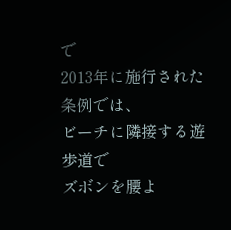で
2013年に施行された条例では、
ビーチに隣接する遊歩道で
ズボンを腰よ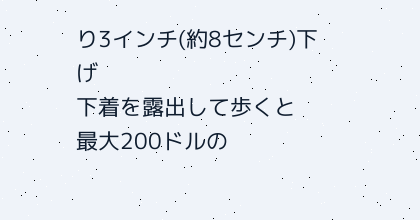り3インチ(約8センチ)下げ
下着を露出して歩くと
最大200ドルの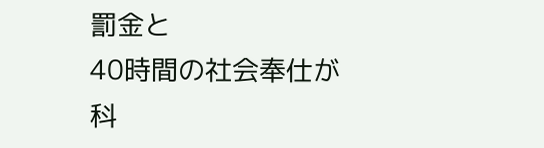罰金と
40時間の社会奉仕が
科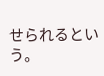せられるという。